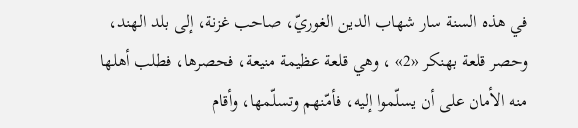في هذه السنة سار شهاب الدين الغوريّ، صاحب غزنة، إلى بلد الهند، وحصر قلعة بهنكر «2» ، وهي قلعة عظيمة منيعة، فحصرها، فطلب أهلها منه الأمان على أن يسلّموا إليه، فأمّنهم وتسلّمها، وأقام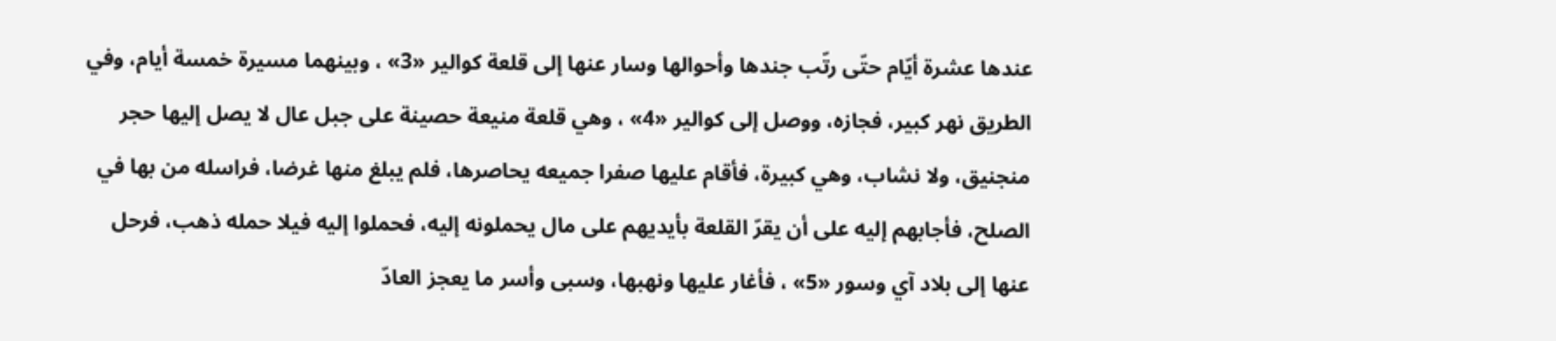عندها عشرة أيّام حتّى رتّب جندها وأحوالها وسار عنها إلى قلعة كوالير «3» ، وبينهما مسيرة خمسة أيام، وفي الطريق نهر كبير، فجازه، ووصل إلى كوالير «4» ، وهي قلعة منيعة حصينة على جبل عال لا يصل إليها حجر منجنيق، ولا نشاب، وهي كبيرة، فأقام عليها صفرا جميعه يحاصرها، فلم يبلغ منها غرضا، فراسله من بها في الصلح، فأجابهم إليه على أن يقرّ القلعة بأيديهم على مال يحملونه إليه، فحملوا إليه فيلا حمله ذهب، فرحل عنها إلى بلاد آي وسور «5» ، فأغار عليها ونهبها، وسبى وأسر ما يعجز العادّ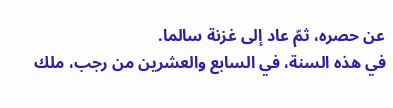عن حصره، ثمّ عاد إلى غزنة سالما.
في هذه السنة، في السابع والعشرين من رجب، ملك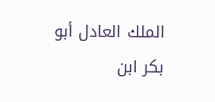الملك العادل أبو بكر ابن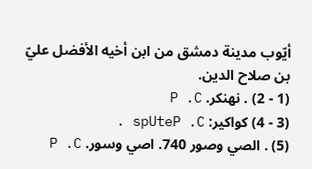أيّوب مدينة دمشق من ابن أخيه الأفضل عليّ بن صلاح الدين.
(1 - 2) . نهنكر. P .C
(3 - 4) كواكير: spUteP .C .
(5) . الصي وصور 740. اصي وسور. P .C